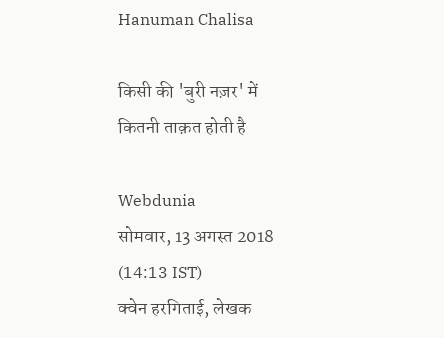Hanuman Chalisa

किसी की 'बुरी नज़र' में कितनी ताक़त होती है

Webdunia
सोमवार, 13 अगस्त 2018 (14:13 IST)
क्वेन हरगिताई, लेखक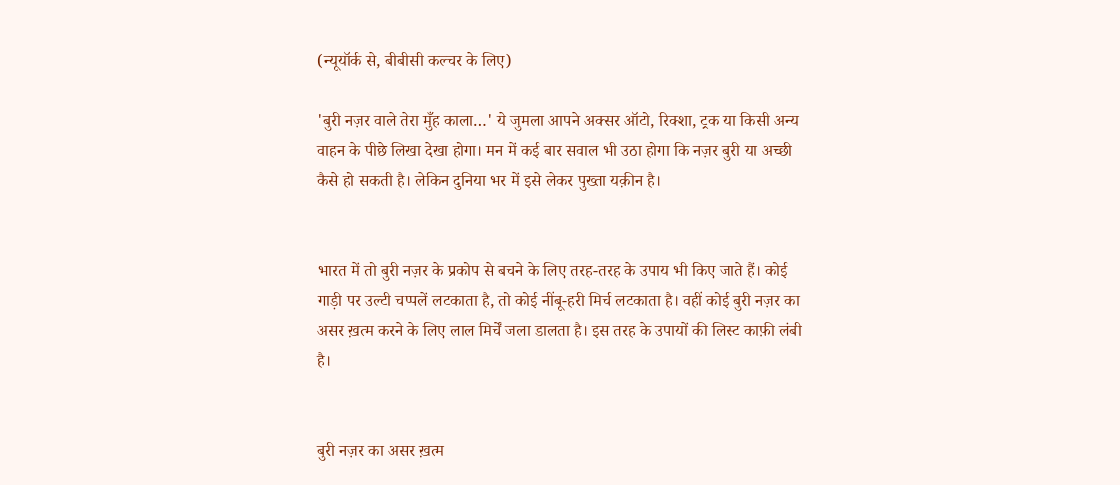(न्यूयॉर्क से, बीबीसी कल्चर के लिए)

'बुरी नज़र वाले तेरा मुँह काला…' ये जुमला आपने अक्सर ऑटो, रिक्शा, ट्रक या किसी अन्य वाहन के पीछे लिखा देखा होगा। मन में कई बार सवाल भी उठा होगा कि नज़र बुरी या अच्छी कैसे हो सकती है। लेकिन दुनिया भर में इसे लेकर पुख्ता यक़ीन है।


भारत में तो बुरी नज़र के प्रकोप से बचने के लिए तरह-तरह के उपाय भी किए जाते हैं। कोई गाड़ी पर उल्टी चप्पलें लटकाता है, तो कोई नींबू-हरी मिर्च लटकाता है। वहीं कोई बुरी नज़र का असर ख़त्म करने के लिए लाल मिर्चें जला डालता है। इस तरह के उपायों की लिस्ट काफ़ी लंबी है।


बुरी नज़र का असर ख़त्म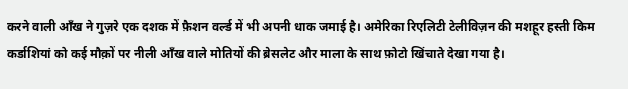करने वाली आँख ने गुज़रे एक दशक में फ़ैशन वर्ल्ड में भी अपनी धाक जमाई है। अमेरिका रिएलिटी टेलीविज़न की मशहूर हस्ती किम कर्डाशियां को कई मौक़ों पर नीली आँख वाले मोतियों की ब्रेसलेट और माला के साथ फ़ोटो खिंचाते देखा गया है।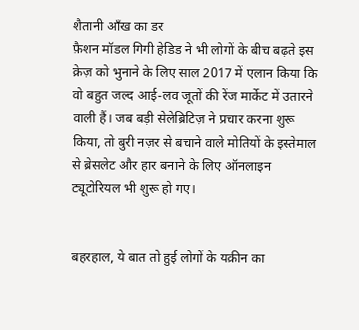शैतानी आँख का डर
फ़ैशन मॉडल गिगी हेडिड ने भी लोगों के बीच बढ़ते इस क्रेज़ को भुनाने के लिए साल 2017 में एलान किया कि वो बहुत जल्द आई-लव जूतों की रेंज मार्केट में उतारने वाली हैं। जब बड़ी सेलेब्रिटिज़ ने प्रचार करना शुरू किया, तो बुरी नज़र से बचाने वाले मोतियों के इस्तेमाल से ब्रेसलेट और हार बनाने के लिए ऑनलाइन ट्यूटोरियल भी शुरू हो गए।


बहरहाल, ये बात तो हुई लोगों के यक़ीन का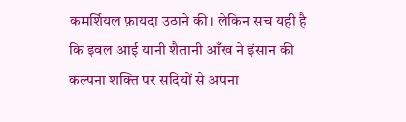कमर्शियल फ़ायदा उठाने की। लेकिन सच यही है कि इवल आई यानी शैतानी आँख ने इंसान की कल्पना शक्ति पर सदियों से अपना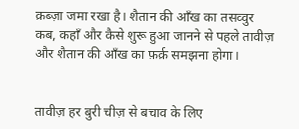क़ब्ज़ा जमा रखा है। शैतान की आँख का तसव्वुर कब, कहाँ और कैसे शुरू हुआ जानने से पहले तावीज़ और शैतान की आँख का फ़र्क़ समझना होगा।


तावीज़ हर बुरी चीज़ से बचाव के लिए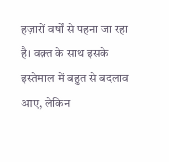हज़ारों वर्षों से पहना जा रहा है। वक़्त के साथ इसके इस्तेमाल में बहुत से बदलाव आए, लेकिन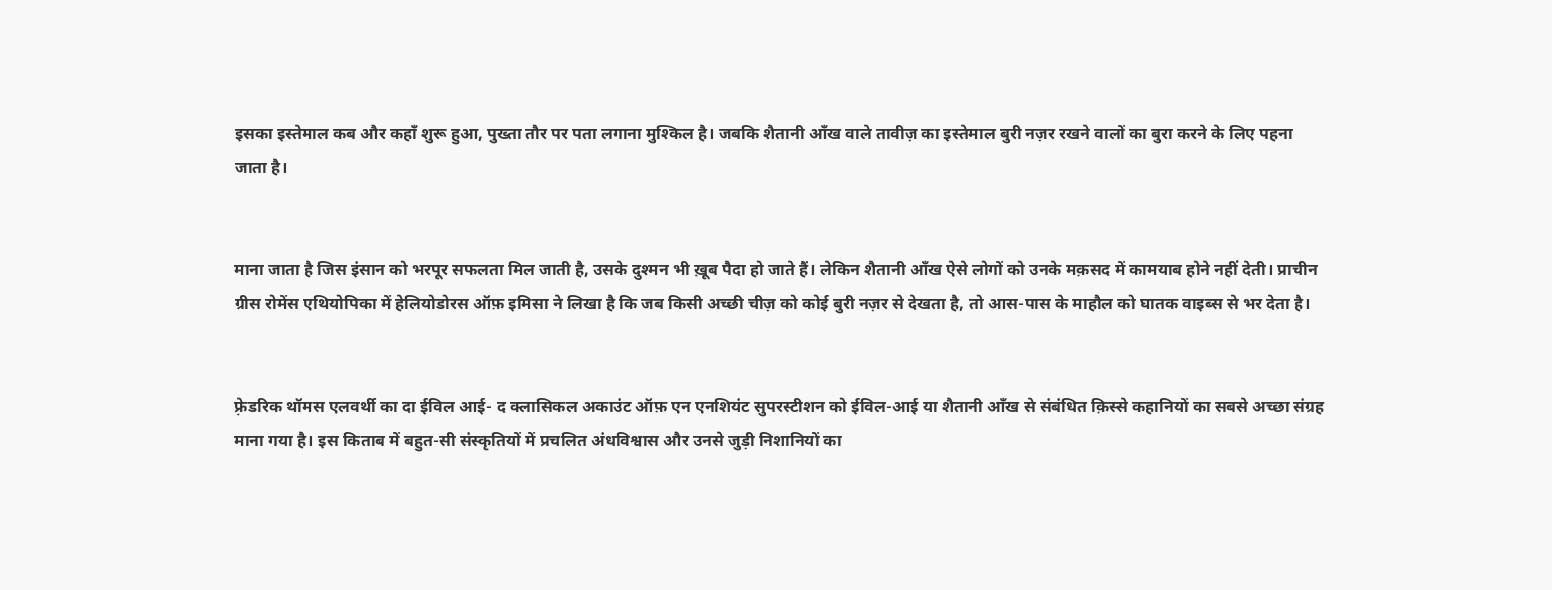इसका इस्तेमाल कब और कहाँ शुरू हुआ, पुख्ता तौर पर पता लगाना मुश्किल है। जबकि शैतानी आँख वाले तावीज़ का इस्तेमाल बुरी नज़र रखने वालों का बुरा करने के लिए पहना जाता है।


माना जाता है जिस इंसान को भरपूर सफलता मिल जाती है, उसके दुश्मन भी ख़ूब पैदा हो जाते हैं। लेकिन शैतानी आँख ऐसे लोगों को उनके मक़सद में कामयाब होने नहीं देती। प्राचीन ग्रीस रोमेंस एथियोपिका में हेलियोडोरस ऑफ़ इमिसा ने लिखा है कि जब किसी अच्छी चीज़ को कोई बुरी नज़र से देखता है, तो आस-पास के माहौल को घातक वाइब्स से भर देता है।


फ़्रेडरिक थॉमस एलवर्थी का दा ईविल आई- द क्लासिकल अकाउंट ऑफ़ एन एनशियंट सुपरस्टीशन को ईविल-आई या शैतानी आँख से संबंधित क़िस्से कहानियों का सबसे अच्छा संग्रह माना गया है। इस किताब में बहुत-सी संस्कृतियों में प्रचलित अंधविश्वास और उनसे जुड़ी निशानियों का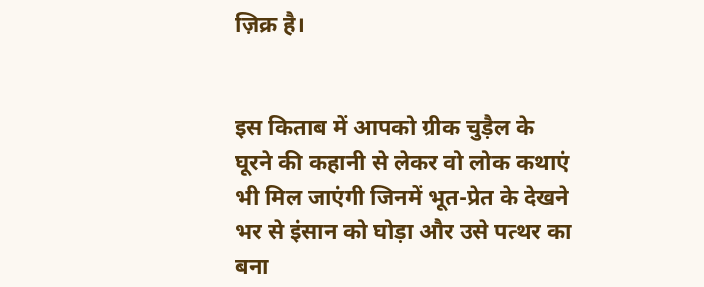ज़िक्र है।


इस किताब में आपको ग्रीक चुड़ैल के घूरने की कहानी से लेकर वो लोक कथाएं भी मिल जाएंगी जिनमें भूत-प्रेत के देखने भर से इंसान को घोड़ा और उसे पत्थर का बना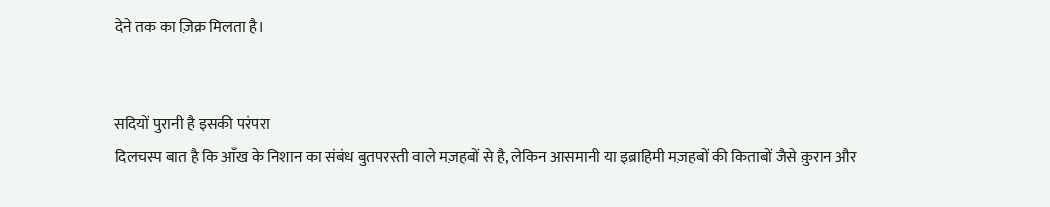देने तक का ज़िक्र मिलता है।


सदियों पुरानी है इसकी परंपरा
दिलचस्प बात है कि आँख के निशान का संबंध बुतपरस्ती वाले मज़हबों से है, लेकिन आसमानी या इब्राहिमी मज़हबों की किताबों जैसे क़ुरान और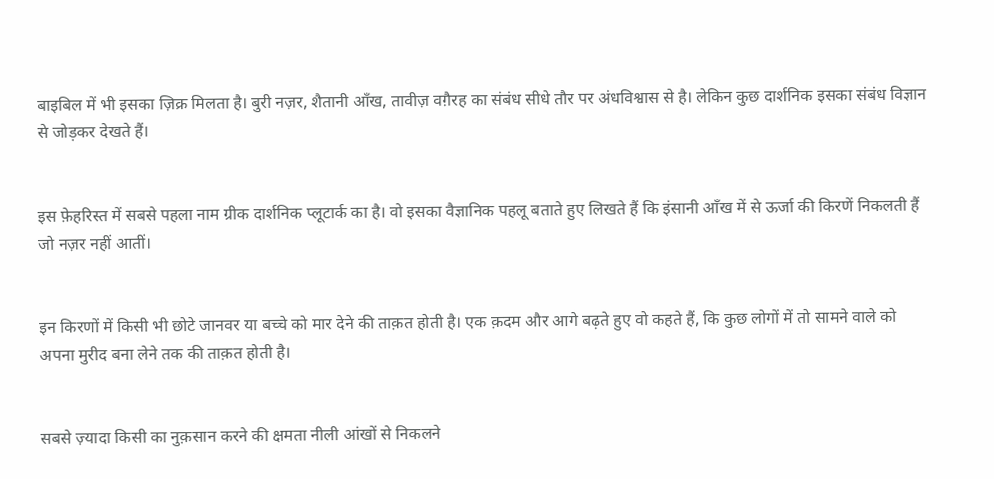बाइबिल में भी इसका ज़िक्र मिलता है। बुरी नज़र, शैतानी आँख, तावीज़ वग़ैरह का संबंध सीधे तौर पर अंधविश्वास से है। लेकिन कुछ दार्शनिक इसका संबंध विज्ञान से जोड़कर देखते हैं।


इस फ़ेहरिस्त में सबसे पहला नाम ग्रीक दार्शनिक प्लूटार्क का है। वो इसका वैज्ञानिक पहलू बताते हुए लिखते हैं कि इंसानी आँख में से ऊर्जा की किरणें निकलती हैं जो नज़र नहीं आतीं।


इन किरणों में किसी भी छोटे जानवर या बच्चे को मार देने की ताक़त होती है। एक क़दम और आगे बढ़ते हुए वो कहते हैं, कि कुछ लोगों में तो सामने वाले को अपना मुरीद बना लेने तक की ताक़त होती है।


सबसे ज़्यादा किसी का नुक़सान करने की क्षमता नीली आंखों से निकलने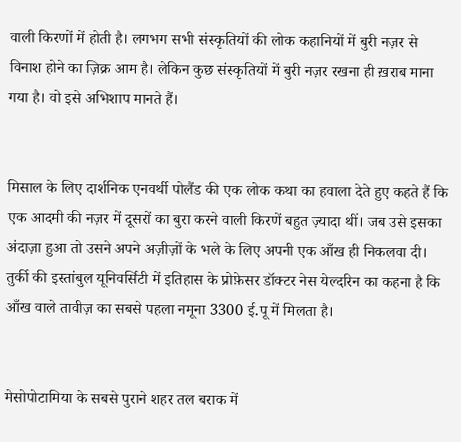वाली किरणों में होती है। लगभग सभी संस्कृतियों की लोक कहानियों में बुरी नज़र से विनाश होने का ज़िक्र आम है। लेकिन कुछ संस्कृतियों में बुरी नज़र रखना ही ख़राब माना गया है। वो इसे अभिशाप मानते हैं।


मिसाल के लिए दार्शनिक एनवर्थी पोलैंड की एक लोक कथा का हवाला देते हुए कहते हैं कि एक आदमी की नज़र में दूसरों का बुरा करने वाली किरणें बहुत ज़्यादा थीं। जब उसे इसका अंदाज़ा हुआ तो उसने अपने अज़ीज़ों के भले के लिए अपनी एक आँख ही निकलवा दी। तुर्की की इस्तांबुल यूनिवर्सिटी में इतिहास के प्रोफ़ेसर डॉक्टर नेस येल्दरिन का कहना है कि आँख वाले तावीज़ का सबसे पहला नमूना 3300 ई.पू में मिलता है।


मेसोपोटामिया के सबसे पुराने शहर तल बराक में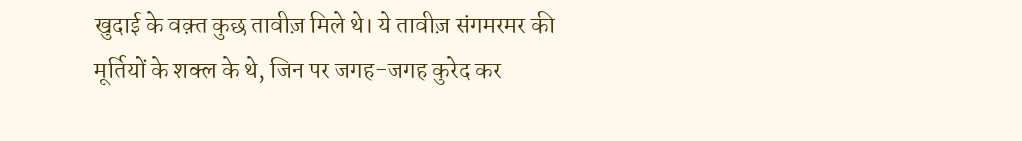खुदाई के वक़्त कुछ तावीज़ मिले थे। ये तावीज़ संगमरमर की मूर्तियों के शक्ल के थे, जिन पर जगह-जगह कुरेद कर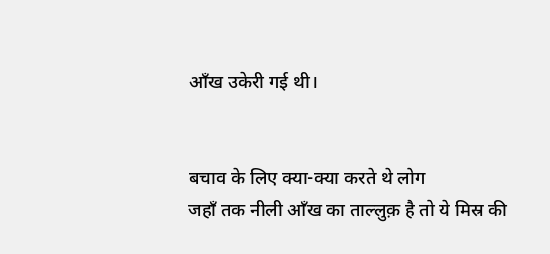आँख उकेरी गई थी।


बचाव के लिए क्या-क्या करते थे लोग
जहाँ तक नीली आँख का ताल्लुक़ है तो ये मिस्र की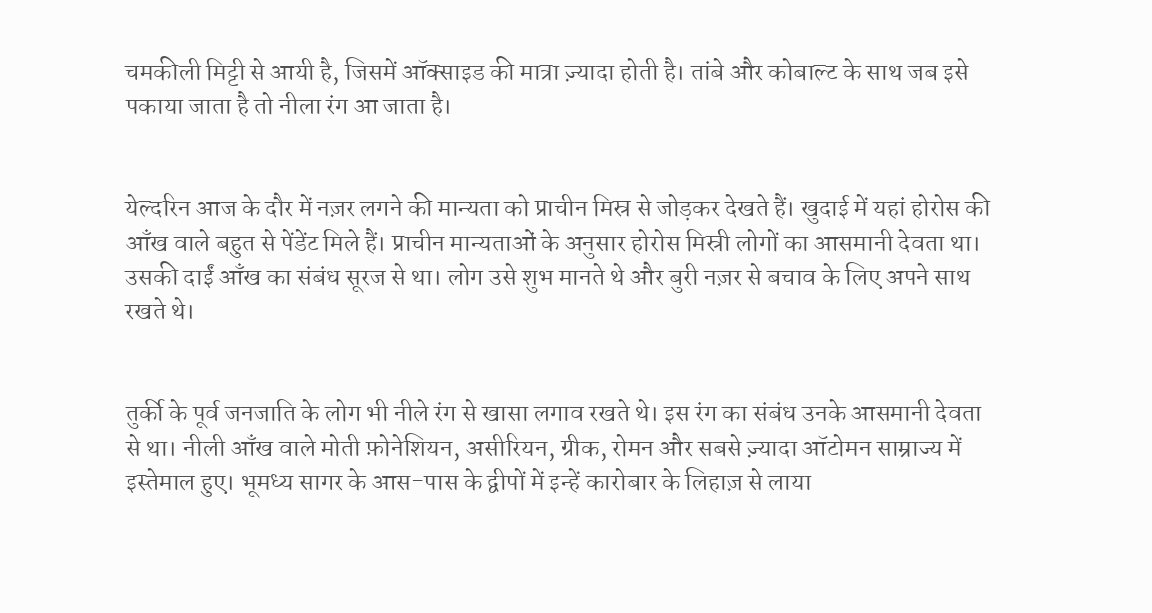चमकीली मिट्टी से आयी है, जिसमें ऑक्साइड की मात्रा ज़्यादा होती है। तांबे और कोबाल्ट के साथ जब इसे पकाया जाता है तो नीला रंग आ जाता है।


येल्दरिन आज के दौर में नज़र लगने की मान्यता को प्राचीन मिस्र से जोड़कर देखते हैं। खुदाई में यहां होरोस की आँख वाले बहुत से पेंडेंट मिले हैं। प्राचीन मान्यताओं के अनुसार होरोस मिस्री लोगों का आसमानी देवता था। उसकी दाईं आँख का संबंध सूरज से था। लोग उसे शुभ मानते थे और बुरी नज़र से बचाव के लिए अपने साथ रखते थे।


तुर्की के पूर्व जनजाति के लोग भी नीले रंग से खासा लगाव रखते थे। इस रंग का संबंध उनके आसमानी देवता से था। नीली आँख वाले मोती फ़ोनेशियन, असीरियन, ग्रीक, रोमन और सबसे ज़्यादा ऑटोमन साम्राज्य में इस्तेमाल हुए। भूमध्य सागर के आस-पास के द्वीपों में इन्हें कारोबार के लिहाज़ से लाया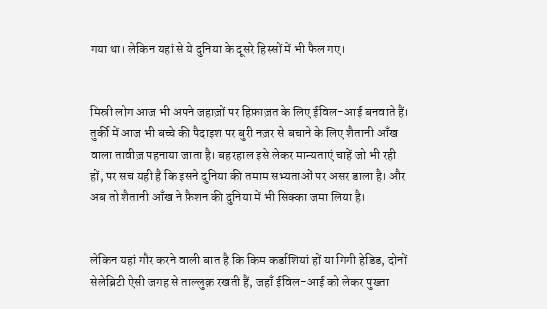गया था। लेकिन यहां से ये दुनिया के दूसरे हिस्सों में भी फैल गए।


मिस्री लोग आज भी अपने जहाज़ों पर हिफ़ाज़त के लिए ईविल-आई बनवाते हैं। तुर्की में आज भी बच्चे की पैदाइश पर बुरी नज़र से बचाने के लिए शैतानी आँख वाला तावीज़ पहनाया जाता है। बहरहाल इसे लेकर मान्यताएं चाहें जो भी रही हों, पर सच यही है कि इसने दुनिया की तमाम सभ्यताओं पर असर डाला है। और अब तो शैतानी आँख ने फ़ैशन की दुनिया में भी सिक्का जमा लिया है।


लेकिन यहां गौर करने वाली बात है कि किम कर्डाशियां हों या गिगी हेडिड, दोनों सेलेब्रिटी ऐसी जगह से ताल्लुक़ रखती हैं, जहाँ ईविल-आई को लेकर पुख्ता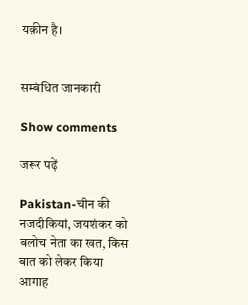यक़ीन है।


सम्बंधित जानकारी

Show comments

जरूर पढ़ें

Pakistan-चीन की नजदीकियां, जयशंकर को बलोच नेता का खत, किस बात को लेकर किया आगाह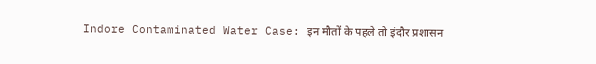Indore Contaminated Water Case: इन मौतों के पहले तो इंदौर प्रशासन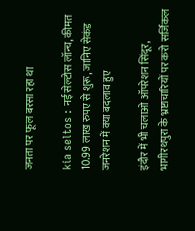जनता पर फूल बरसा रहा था

kia seltos : नई सेल्टोस लॉन्च, कीमत 10.99 लाख रुपए से शुरू, जानिए सेकंड जनरेशन में क्या बदलाव हुए

इंदौर में भी चलाओ ऑपरेशन सिंदूर, भागीरथपुरा के भ्रष्टाचारियों पर करो सर्जिकल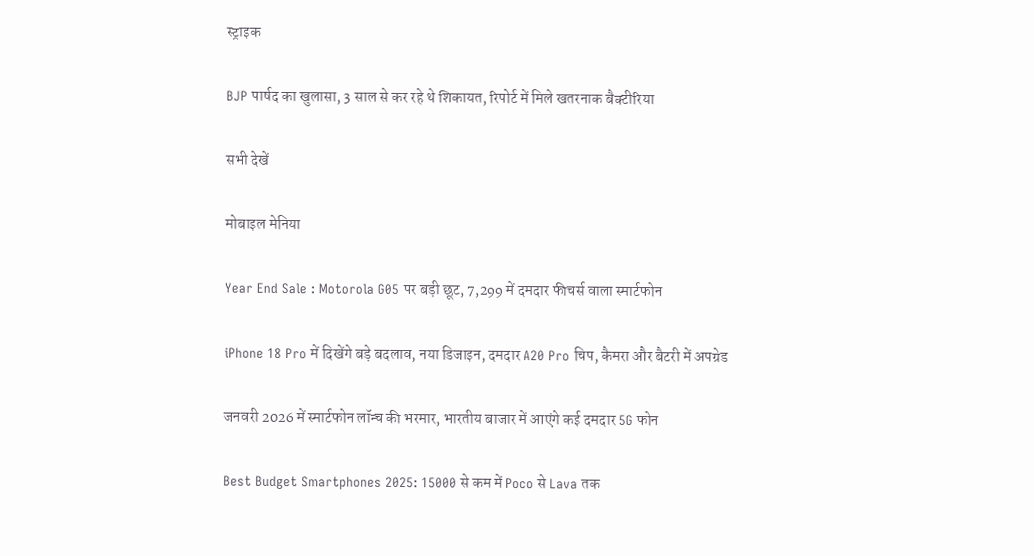स्ट्राइक

BJP पार्षद का खुलासा, 3 साल से कर रहे थे शिकायत, रिपोर्ट में मिले खतरनाक बैक्टीरिया

सभी देखें

मोबाइल मेनिया

Year End Sale : Motorola G05 पर बड़ी छूट, 7,299 में दमदार फीचर्स वाला स्मार्टफोन

iPhone 18 Pro में दिखेंगे बड़े बदलाव, नया डिजाइन, दमदार A20 Pro चिप, कैमरा और बैटरी में अपग्रेड

जनवरी 2026 में स्मार्टफोन लॉन्च की भरमार, भारतीय बाजार में आएंगे कई दमदार 5G फोन

Best Budget Smartphones 2025: 15000 से कम में Poco से Lava तक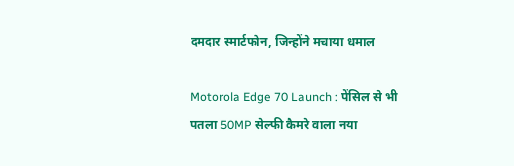दमदार स्मार्टफोन, जिन्होंने मचाया धमाल

Motorola Edge 70 Launch : पेंसिल से भी पतला 50MP सेल्फी कैमरे वाला नया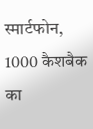स्मार्टफोन, 1000 कैशबैक का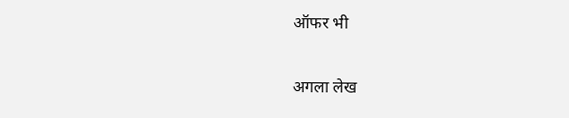ऑफर भी

अगला लेख